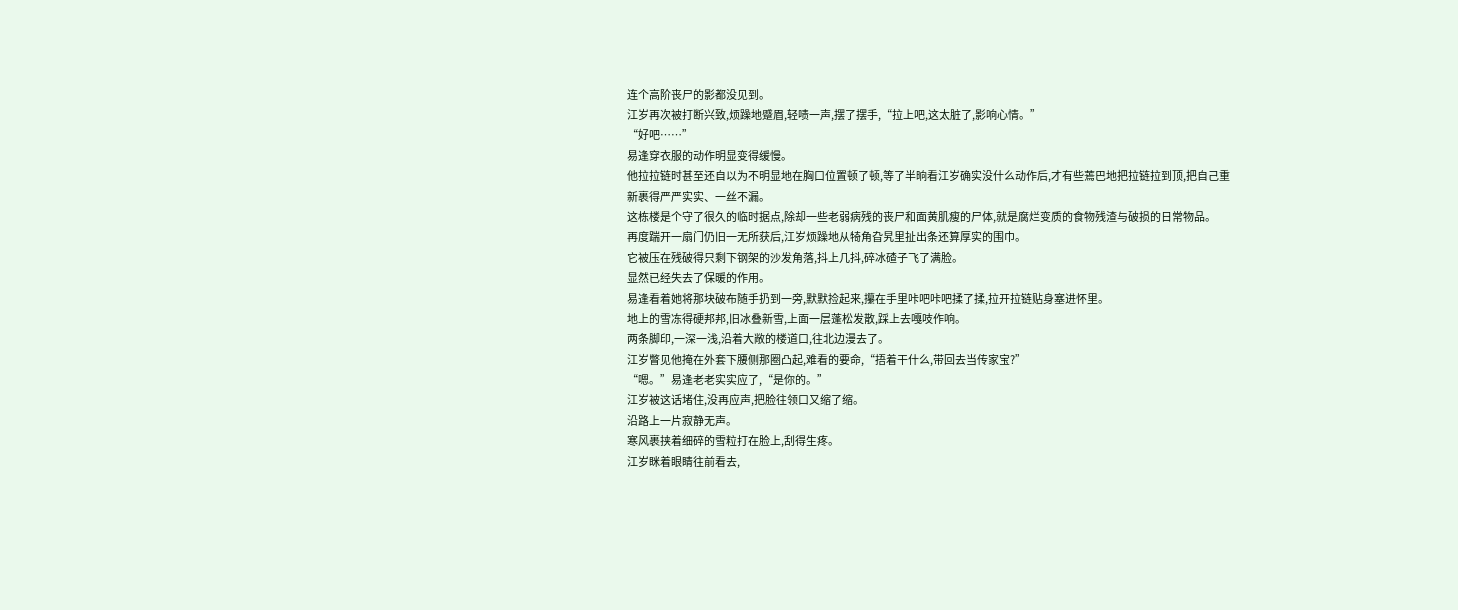连个高阶丧尸的影都没见到。
江岁再次被打断兴致,烦躁地蹙眉,轻啧一声,摆了摆手,“拉上吧,这太脏了,影响心情。”
“好吧……”
易逢穿衣服的动作明显变得缓慢。
他拉拉链时甚至还自以为不明显地在胸口位置顿了顿,等了半晌看江岁确实没什么动作后,才有些蔫巴地把拉链拉到顶,把自己重新裹得严严实实、一丝不漏。
这栋楼是个守了很久的临时据点,除却一些老弱病残的丧尸和面黄肌瘦的尸体,就是腐烂变质的食物残渣与破损的日常物品。
再度踹开一扇门仍旧一无所获后,江岁烦躁地从犄角旮旯里扯出条还算厚实的围巾。
它被压在残破得只剩下钢架的沙发角落,抖上几抖,碎冰碴子飞了满脸。
显然已经失去了保暖的作用。
易逢看着她将那块破布随手扔到一旁,默默捡起来,攥在手里咔吧咔吧揉了揉,拉开拉链贴身塞进怀里。
地上的雪冻得硬邦邦,旧冰叠新雪,上面一层蓬松发散,踩上去嘎吱作响。
两条脚印,一深一浅,沿着大敞的楼道口,往北边漫去了。
江岁瞥见他掩在外套下腰侧那圈凸起,难看的要命,“捂着干什么,带回去当传家宝?”
“嗯。”易逢老老实实应了,“是你的。”
江岁被这话堵住,没再应声,把脸往领口又缩了缩。
沿路上一片寂静无声。
寒风裹挟着细碎的雪粒打在脸上,刮得生疼。
江岁眯着眼睛往前看去,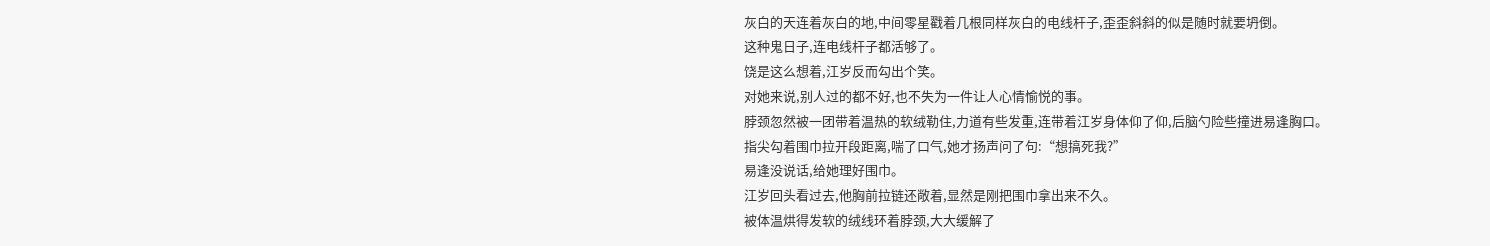灰白的天连着灰白的地,中间零星戳着几根同样灰白的电线杆子,歪歪斜斜的似是随时就要坍倒。
这种鬼日子,连电线杆子都活够了。
饶是这么想着,江岁反而勾出个笑。
对她来说,别人过的都不好,也不失为一件让人心情愉悦的事。
脖颈忽然被一团带着温热的软绒勒住,力道有些发重,连带着江岁身体仰了仰,后脑勺险些撞进易逢胸口。
指尖勾着围巾拉开段距离,喘了口气,她才扬声问了句:“想搞死我?”
易逢没说话,给她理好围巾。
江岁回头看过去,他胸前拉链还敞着,显然是刚把围巾拿出来不久。
被体温烘得发软的绒线环着脖颈,大大缓解了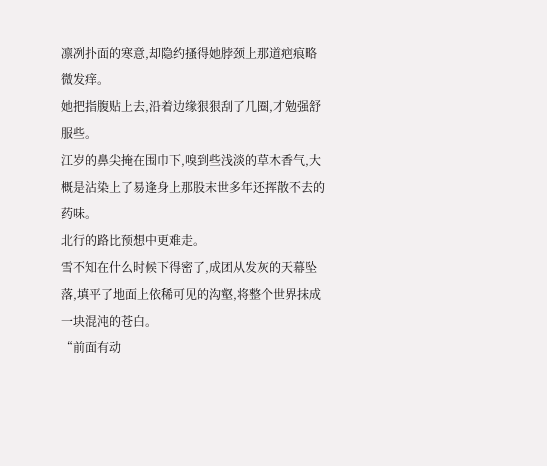凛冽扑面的寒意,却隐约搔得她脖颈上那道疤痕略微发痒。
她把指腹贴上去,沿着边缘狠狠刮了几圈,才勉强舒服些。
江岁的鼻尖掩在围巾下,嗅到些浅淡的草木香气,大概是沾染上了易逢身上那股末世多年还挥散不去的药味。
北行的路比预想中更难走。
雪不知在什么时候下得密了,成团从发灰的天幕坠落,填平了地面上依稀可见的沟壑,将整个世界抹成一块混沌的苍白。
“前面有动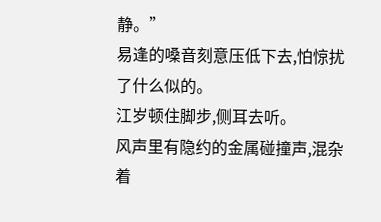静。”
易逢的嗓音刻意压低下去,怕惊扰了什么似的。
江岁顿住脚步,侧耳去听。
风声里有隐约的金属碰撞声,混杂着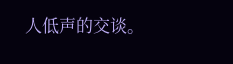人低声的交谈。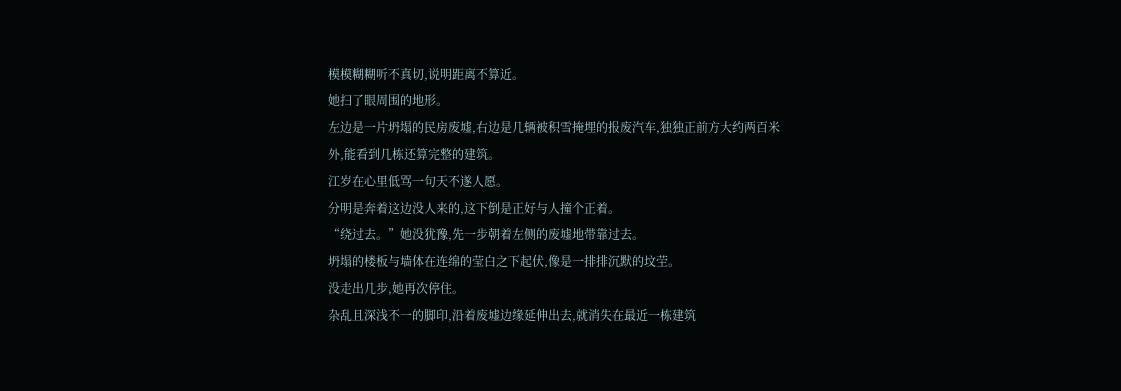模模糊糊听不真切,说明距离不算近。
她扫了眼周围的地形。
左边是一片坍塌的民房废墟,右边是几辆被积雪掩埋的报废汽车,独独正前方大约两百米外,能看到几栋还算完整的建筑。
江岁在心里低骂一句天不遂人愿。
分明是奔着这边没人来的,这下倒是正好与人撞个正着。
“绕过去。”她没犹豫,先一步朝着左侧的废墟地带靠过去。
坍塌的楼板与墙体在连绵的莹白之下起伏,像是一排排沉默的坟茔。
没走出几步,她再次停住。
杂乱且深浅不一的脚印,沿着废墟边缘延伸出去,就消失在最近一栋建筑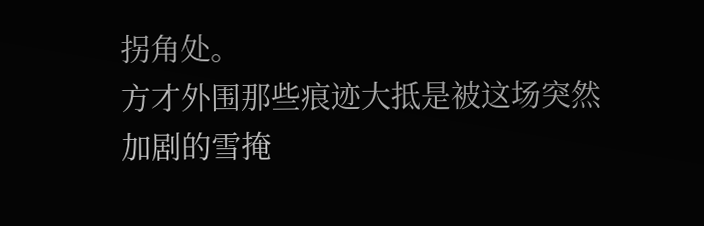拐角处。
方才外围那些痕迹大抵是被这场突然加剧的雪掩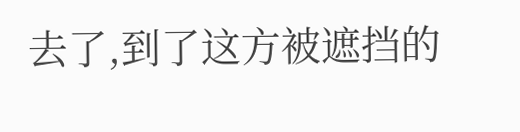去了,到了这方被遮挡的